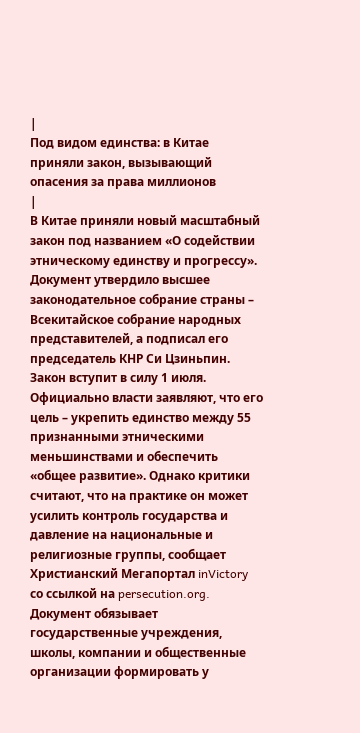|
Под видом единства: в Китае приняли закон, вызывающий опасения за права миллионов
|
В Китае приняли новый масштабный закон под названием «О содействии этническому единству и прогрессу». Документ утвердило высшее законодательное собрание страны – Всекитайское собрание народных представителей, а подписал его председатель КНР Си Цзиньпин. Закон вступит в силу 1 июля.
Официально власти заявляют, что его цель – укрепить единство между 55 признанными этническими меньшинствами и обеспечить «общее развитие». Однако критики считают, что на практике он может усилить контроль государства и давление на национальные и религиозные группы, сообщает Христианский Мегапортал inVictory со ссылкой на persecution.org.
Документ обязывает государственные учреждения, школы, компании и общественные организации формировать у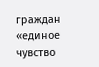граждан «единое чувство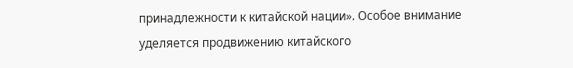принадлежности к китайской нации». Особое внимание уделяется продвижению китайского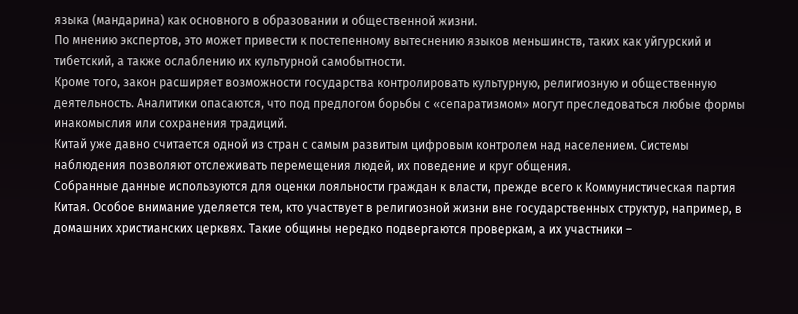языка (мандарина) как основного в образовании и общественной жизни.
По мнению экспертов, это может привести к постепенному вытеснению языков меньшинств, таких как уйгурский и тибетский, а также ослаблению их культурной самобытности.
Кроме того, закон расширяет возможности государства контролировать культурную, религиозную и общественную деятельность. Аналитики опасаются, что под предлогом борьбы с «сепаратизмом» могут преследоваться любые формы инакомыслия или сохранения традиций.
Китай уже давно считается одной из стран с самым развитым цифровым контролем над населением. Системы наблюдения позволяют отслеживать перемещения людей, их поведение и круг общения.
Собранные данные используются для оценки лояльности граждан к власти, прежде всего к Коммунистическая партия Китая. Особое внимание уделяется тем, кто участвует в религиозной жизни вне государственных структур, например, в домашних христианских церквях. Такие общины нередко подвергаются проверкам, а их участники –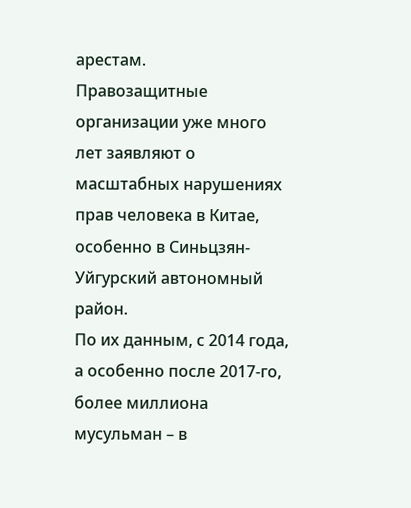арестам.
Правозащитные организации уже много лет заявляют о масштабных нарушениях прав человека в Китае, особенно в Синьцзян-Уйгурский автономный район.
По их данным, с 2014 года, а особенно после 2017-го, более миллиона мусульман – в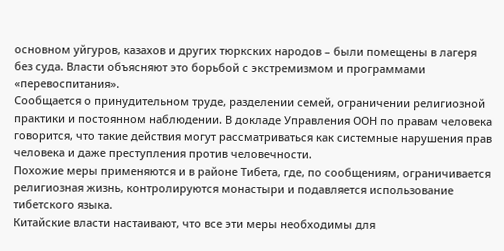основном уйгуров, казахов и других тюркских народов – были помещены в лагеря без суда. Власти объясняют это борьбой с экстремизмом и программами «перевоспитания».
Сообщается о принудительном труде, разделении семей, ограничении религиозной практики и постоянном наблюдении. В докладе Управления ООН по правам человека говорится, что такие действия могут рассматриваться как системные нарушения прав человека и даже преступления против человечности.
Похожие меры применяются и в районе Тибета, где, по сообщениям, ограничивается религиозная жизнь, контролируются монастыри и подавляется использование тибетского языка.
Китайские власти настаивают, что все эти меры необходимы для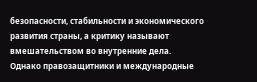безопасности, стабильности и экономического развития страны, а критику называют вмешательством во внутренние дела.
Однако правозащитники и международные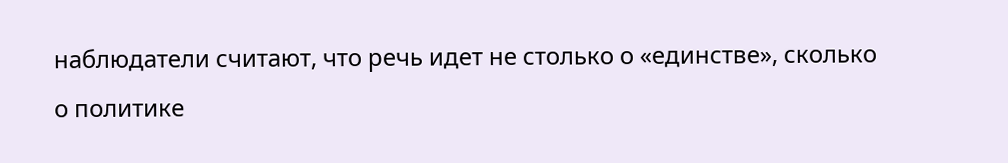наблюдатели считают, что речь идет не столько о «единстве», сколько о политике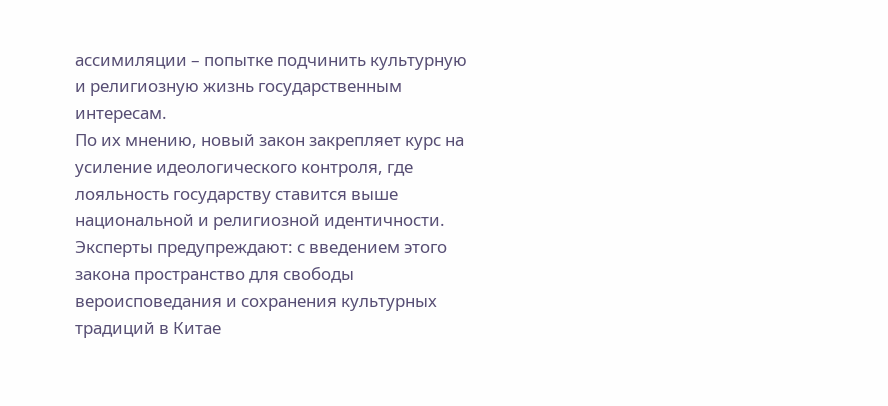ассимиляции – попытке подчинить культурную и религиозную жизнь государственным интересам.
По их мнению, новый закон закрепляет курс на усиление идеологического контроля, где лояльность государству ставится выше национальной и религиозной идентичности.
Эксперты предупреждают: с введением этого закона пространство для свободы вероисповедания и сохранения культурных традиций в Китае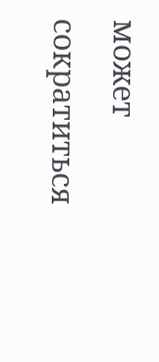может сократиться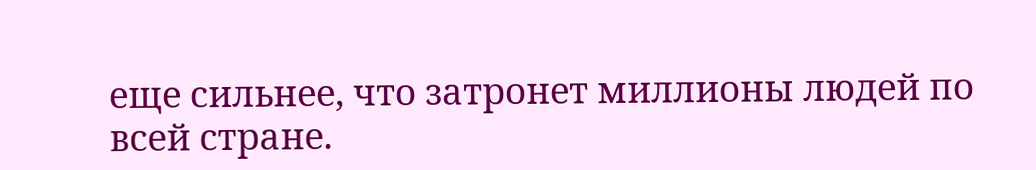еще сильнее, что затронет миллионы людей по всей стране.